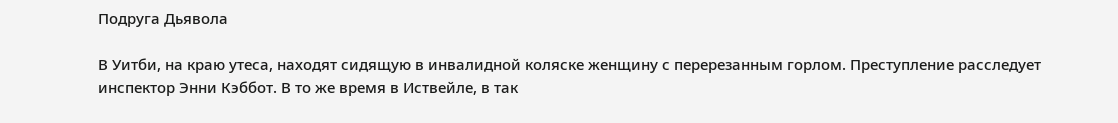Подруга Дьявола

В Уитби, на краю утеса, находят сидящую в инвалидной коляске женщину с перерезанным горлом. Преступление расследует инспектор Энни Кэббот. В то же время в Иствейле, в так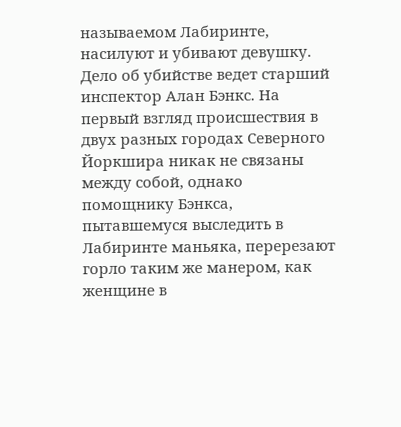называемом Лабиринте, насилуют и убивают девушку. Дело об убийстве ведет старший инспектор Алан Бэнкс. На первый взгляд происшествия в двух разных городах Северного Йоркшира никак не связаны между собой, однако помощнику Бэнкса, пытавшемуся выследить в Лабиринте маньяка, перерезают горло таким же манером, как женщине в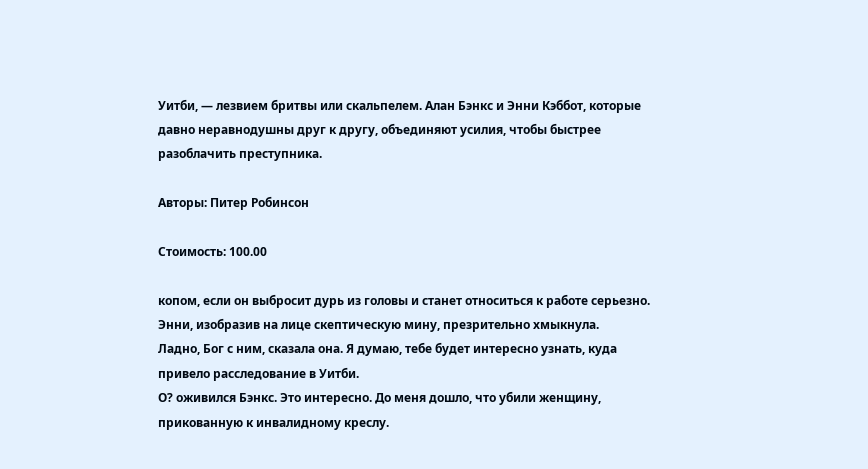Уитби, — лезвием бритвы или скальпелем. Алан Бэнкс и Энни Кэббот, которые давно неравнодушны друг к другу, объединяют усилия, чтобы быстрее разоблачить преступника.

Авторы: Питер Робинсон

Стоимость: 100.00

копом, если он выбросит дурь из головы и станет относиться к работе серьезно.
Энни, изобразив на лице скептическую мину, презрительно хмыкнула.
Ладно, Бог с ним, сказала она. Я думаю, тебе будет интересно узнать, куда привело расследование в Уитби.
О? оживился Бэнкс. Это интересно. До меня дошло, что убили женщину, прикованную к инвалидному креслу.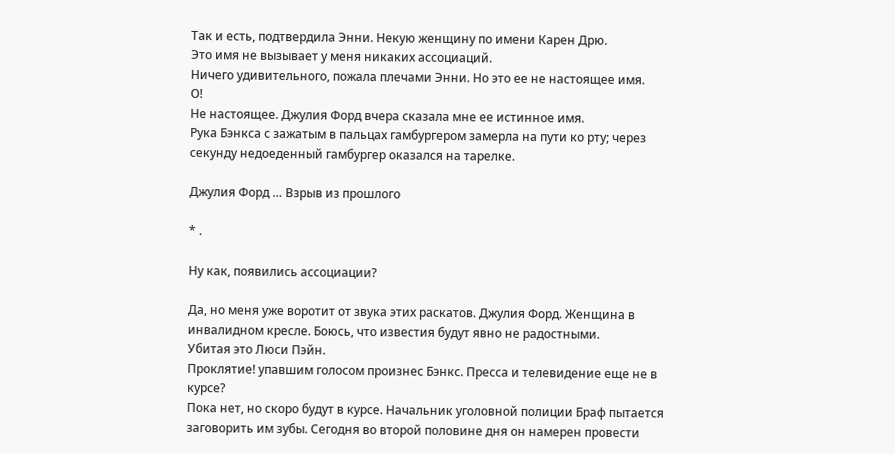Так и есть, подтвердила Энни. Некую женщину по имени Карен Дрю.
Это имя не вызывает у меня никаких ассоциаций.
Ничего удивительного, пожала плечами Энни. Но это ее не настоящее имя.
О!
Не настоящее. Джулия Форд вчера сказала мне ее истинное имя.
Рука Бэнкса с зажатым в пальцах гамбургером замерла на пути ко рту; через секунду недоеденный гамбургер оказался на тарелке.

Джулия Форд … Взрыв из прошлого

* .

Ну как, появились ассоциации?

Да, но меня уже воротит от звука этих раскатов. Джулия Форд. Женщина в инвалидном кресле. Боюсь, что известия будут явно не радостными.
Убитая это Люси Пэйн.
Проклятие! упавшим голосом произнес Бэнкс. Пресса и телевидение еще не в курсе?
Пока нет, но скоро будут в курсе. Начальник уголовной полиции Браф пытается заговорить им зубы. Сегодня во второй половине дня он намерен провести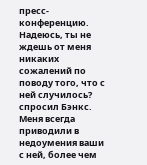пресс-конференцию.
Надеюсь, ты не ждешь от меня никаких сожалений по поводу того, что с ней случилось? спросил Бэнкс.
Меня всегда приводили в недоумения ваши с ней, более чем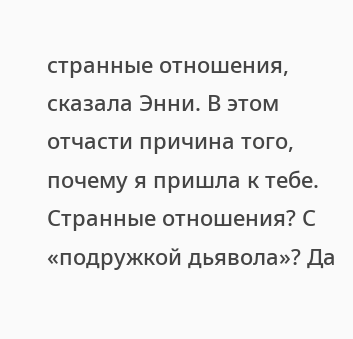странные отношения, сказала Энни. В этом отчасти причина того, почему я пришла к тебе.
Странные отношения? С «подружкой дьявола»? Да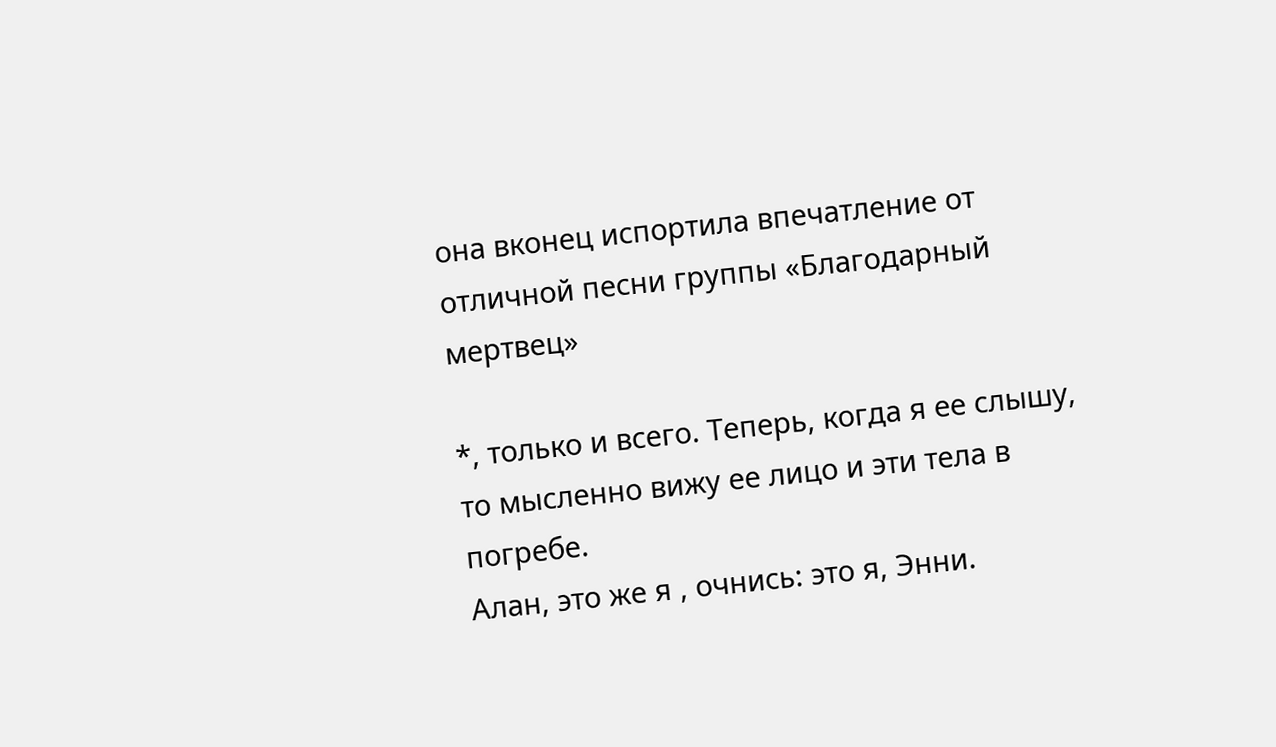она вконец испортила впечатление от отличной песни группы «Благодарный мертвец»

*, только и всего. Теперь, когда я ее слышу, то мысленно вижу ее лицо и эти тела в погребе.
Алан, это же я , очнись: это я, Энни.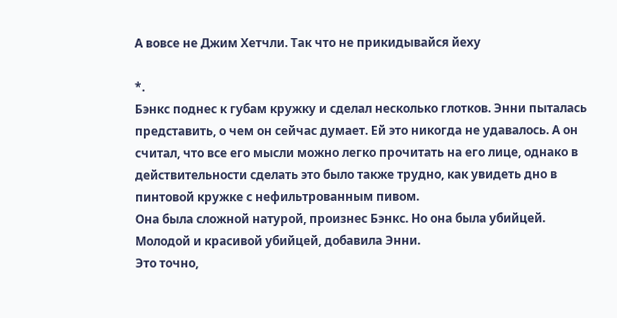А вовсе не Джим Хетчли. Так что не прикидывайся йеху

*.
Бэнкс поднес к губам кружку и сделал несколько глотков. Энни пыталась представить, о чем он сейчас думает. Ей это никогда не удавалось. А он считал, что все его мысли можно легко прочитать на его лице, однако в действительности сделать это было также трудно, как увидеть дно в пинтовой кружке с нефильтрованным пивом.
Она была сложной натурой, произнес Бэнкс. Но она была убийцей.
Молодой и красивой убийцей, добавила Энни.
Это точно,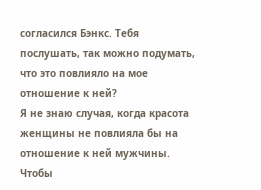согласился Бэнкс. Тебя послушать, так можно подумать, что это повлияло на мое отношение к ней?
Я не знаю случая, когда красота женщины не повлияла бы на отношение к ней мужчины. Чтобы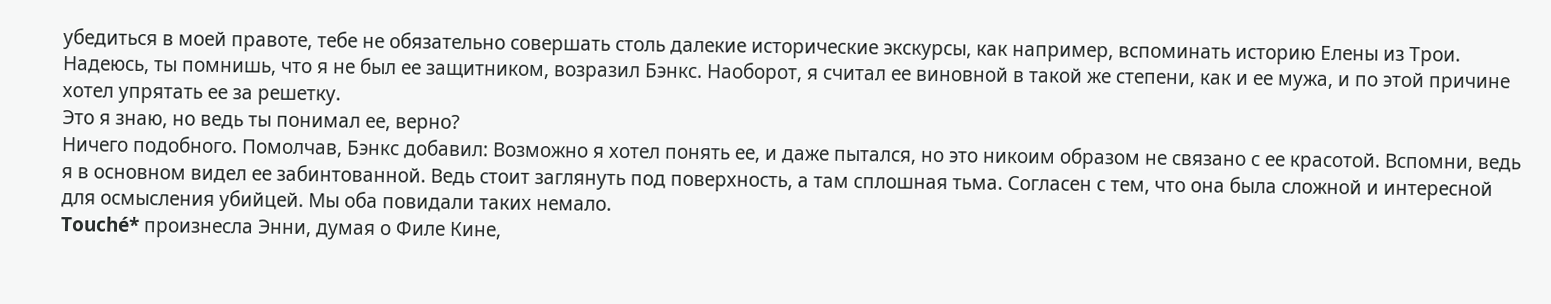убедиться в моей правоте, тебе не обязательно совершать столь далекие исторические экскурсы, как например, вспоминать историю Елены из Трои.
Надеюсь, ты помнишь, что я не был ее защитником, возразил Бэнкс. Наоборот, я считал ее виновной в такой же степени, как и ее мужа, и по этой причине хотел упрятать ее за решетку.
Это я знаю, но ведь ты понимал ее, верно?
Ничего подобного. Помолчав, Бэнкс добавил: Возможно я хотел понять ее, и даже пытался, но это никоим образом не связано с ее красотой. Вспомни, ведь я в основном видел ее забинтованной. Ведь стоит заглянуть под поверхность, а там сплошная тьма. Согласен с тем, что она была сложной и интересной для осмысления убийцей. Мы оба повидали таких немало.
Touché* произнесла Энни, думая о Филе Кине,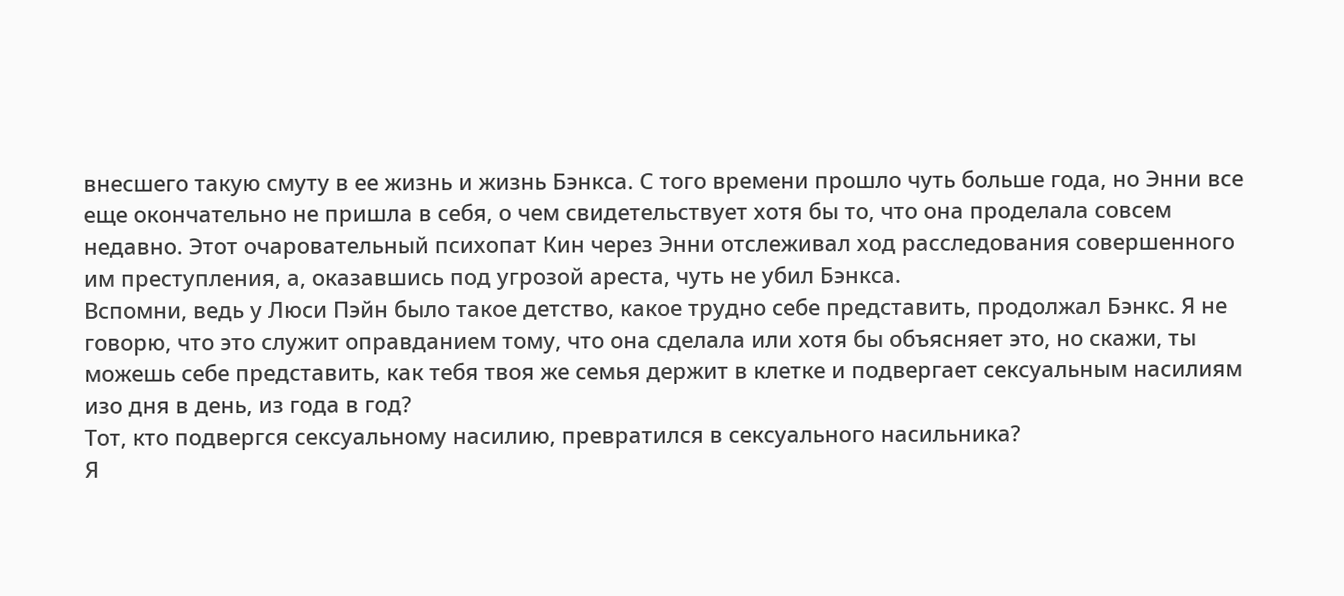внесшего такую смуту в ее жизнь и жизнь Бэнкса. С того времени прошло чуть больше года, но Энни все еще окончательно не пришла в себя, о чем свидетельствует хотя бы то, что она проделала совсем недавно. Этот очаровательный психопат Кин через Энни отслеживал ход расследования совершенного им преступления, а, оказавшись под угрозой ареста, чуть не убил Бэнкса.
Вспомни, ведь у Люси Пэйн было такое детство, какое трудно себе представить, продолжал Бэнкс. Я не говорю, что это служит оправданием тому, что она сделала или хотя бы объясняет это, но скажи, ты можешь себе представить, как тебя твоя же семья держит в клетке и подвергает сексуальным насилиям изо дня в день, из года в год?
Тот, кто подвергся сексуальному насилию, превратился в сексуального насильника?
Я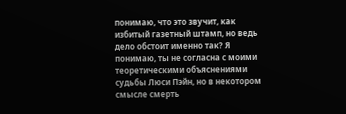понимаю, что это звучит, как избитый газетный штамп, но ведь дело обстоит именно так? Я понимаю, ты не согласна с моими теоретическими объяснениями судьбы Люси Пэйн, но в некотором смысле смерть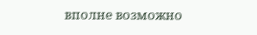вполне возможно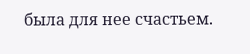была для нее счастьем.